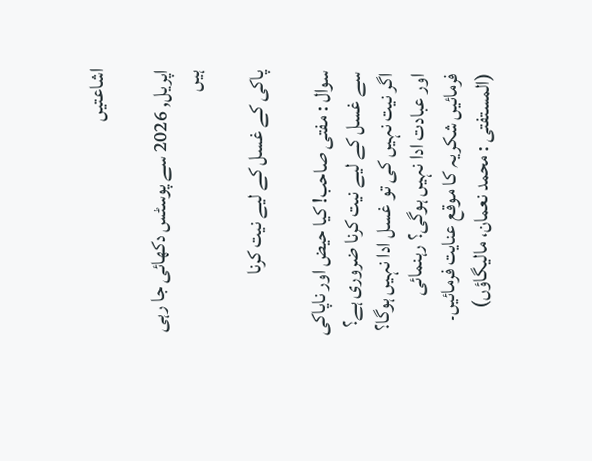اشاعتیں

اپریل, 2026 سے پوسٹس دکھائی جا رہی ہیں

پاکی کے غسل کے لیے نیت کرنا

سوال : مفتی صاحب! کیا حیض اور ناپاکی سے غسل کے لیے نیت کرنا ضروری ہے؟ اگر نیت نہیں کی تو غسل ادا نہیں ہوگا؟ اور عبادت ادا نہیں ہوگی؟ رہنمائی فرمائیں شکریہ کا موقع عنایت فرمائیں۔ (المستفتی : محمد نعمان، مالیگاؤں)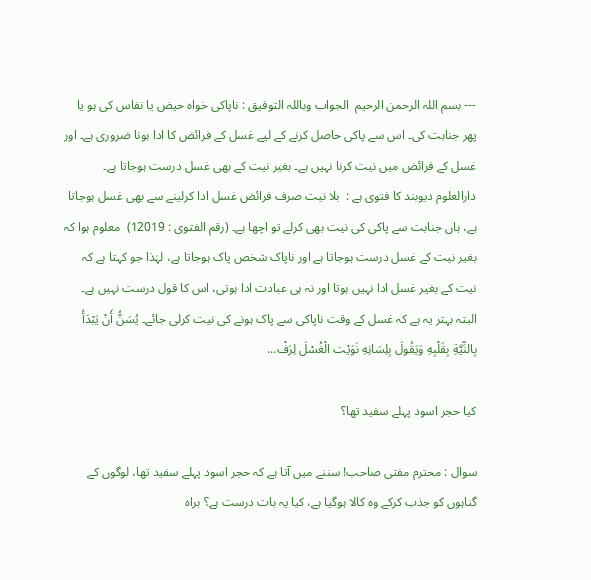--- بسم اللہ الرحمن الرحیم  الجواب وباللہ التوفيق : ناپاکی خواہ حیض یا نفاس کی ہو یا پھر جنابت کی۔ اس سے پاکی حاصل کرنے کے لیے غسل کے فرائض کا ادا ہونا ضروری ہے۔ اور غسل کے فرائض میں نیت کرنا نہیں ہے۔ بغیر نیت کے بھی غسل درست ہوجاتا ہے۔ دارالعلوم دیوبند کا فتوی ہے :  بلا نیت صرف فرائض غسل ادا کرلینے سے بھی غسل ہوجاتا ہے، ہاں جنابت سے پاکی کی نیت بھی کرلے تو اچھا ہے۔ (رقم الفتوی : 12019)  معلوم ہوا کہ بغیر نیت کے غسل درست ہوجاتا ہے اور ناپاک شخص پاک ہوجاتا ہے، لہٰذا جو کہتا ہے کہ نیت کے بغیر غسل ادا نہیں ہوتا اور نہ ہی عبادت ادا ہوتی، اس کا قول درست نہیں ہے۔ البتہ بہتر یہ ہے کہ غسل کے وقت ناپاکی سے پاک ہونے کی نیت کرلی جائے۔ يُسَنُّ أَنْ يَبْدَأَ بِالنِّيَّةِ بِقَلْبِهِ وَيَقُولَ بِلِسَانِهِ نَوَيْت الْغُسْلَ لِرَفْ...

کیا حجر اسود پہلے سفید تھا؟

سوال : محترم مفتی صاحب! سننے میں آتا ہے کہ حجر اسود پہلے سفید تھا، لوگوں کے گناہوں کو جذب کرکے وہ کالا ہوگیا ہے، کیا یہ بات درست ہے؟ براہ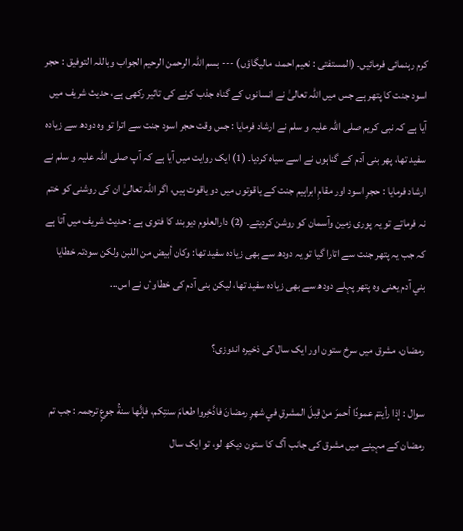کرم رہنمائی فرمائیں۔ (المستفتی : نعیم احمد، مالیگاؤں) --- بسم اللہ الرحمن الرحیم الجواب وباللہ التوفيق : حجر اسود جنت کا پتھر ہے جس میں اللہ تعالیٰ نے انسانوں کے گناہ جذب کرنے کی تاثیر رکھی ہے، حدیث شریف میں آیا ہے کہ نبی کریم صلی اللہ علیہ و سلم نے ارشاد فرمایا : جس وقت حجر اسود جنت سے اترا تو وہ دودھ سے زیادہ سفید تھا، پھر بنی آدم کے گناہوں نے اسے سیاہ کردیا۔ (1) ایک روایت میں آیا ہے کہ آپ صلی اللہ علیہ و سلم نے ارشاد فرمایا : حجرِ اسود اور مقامِ ابراہیم جنت کے یاقوتوں میں دو یاقوت ہیں، اگر اللہ تعالیٰ ان کی روشنی کو ختم نہ فرماتے تو یہ پوری زمین وآسمان کو روشن کردیتے۔ (2) دارالعلوم دیوبند کا فتوی ہے : حدیث شریف میں آتا ہے کہ جب یہ پتھر جنت سے اتارا گیا تو یہ دودھ سے بھی زیادہ سفید تھا: وکان أبیض من اللبن ولکن سودتہ خطایا بني آدم یعنی وہ پتھر پہلے دودھ سے بھی زیادہ سفید تھا، لیکن بنی آدم کی خطاوٴں نے اس...

رمضان، مشرق میں سرخ ستون اور ایک سال کی ذخیرہ اندوزی؟

سوال : إذا رأيتمْ عمودًا أحمرَ منْ قِبلَ المشرقِ في شهرِ رمضانَ فادَّخِروا طعامَ سنتِكم، فإنَّها سنةُ جوعٍ ترجمہ : جب تم رمضان کے مہینے میں مشرق کی جانب آگ کا ستون دیکھ لو، تو ایک سال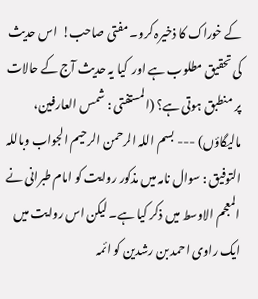کے خوراک کا ذخیرہ کرو۔ مفتی صاحب!  اس حدیث کی تحقیق مطلوب ہے اور  کیا یہ حدیث آج کے حالات پر منطبق ہوتی ہے؟ (المستفتی : شمس العارفین، مالیگاؤں) --- بسم اللہ الرحمن الرحیم الجواب وباللہ التوفيق : سوال نامہ میں مذکور روایت کو امام طبرانی نے المعجم الاوسط میں ذکر کیا ہے۔ لیکن اس روایت میں ایک راوی احمد بن رشدین کو ائمہ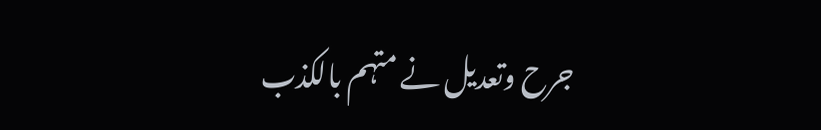جرح وتعدیل نے متہم بالکذب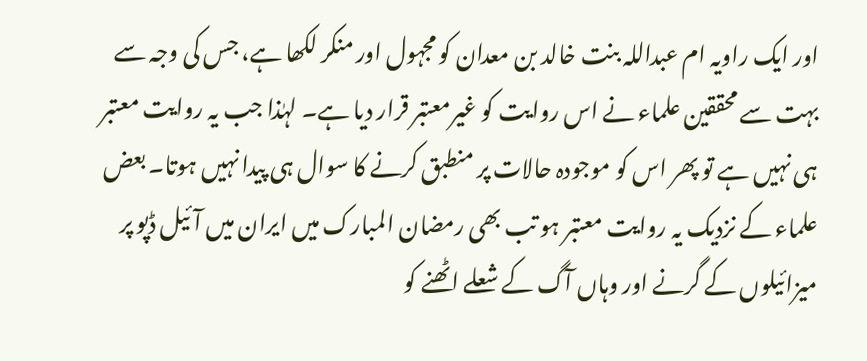اور ایک راویہ ام عبداللہ بنت خالد بن معدان کو مجہول اور منکر لکھا ہے، جس کی وجہ سے بہت سے محققین علماء نے اس روایت کو غیرمعتبر قرار دیا ہے۔ لہٰذا جب یہ روایت معتبر ہی نہیں ہے تو پھر اس کو موجودہ حالات پر منطبق کرنے کا سوال ہی پیدا نہیں ہوتا۔ بعض علماء کے نزدیک یہ روایت معتبر ہو تب بھی رمضان المبارک میں ایران میں آئیل ڈپو پر میزائیلوں کے گرنے اور وہاں آگ کے شعلے اٹھنے کو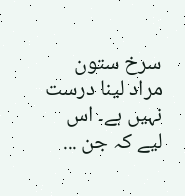سرخ ستون مراد لینا درست نہیں ہے۔ اس لیے کہ جن ...